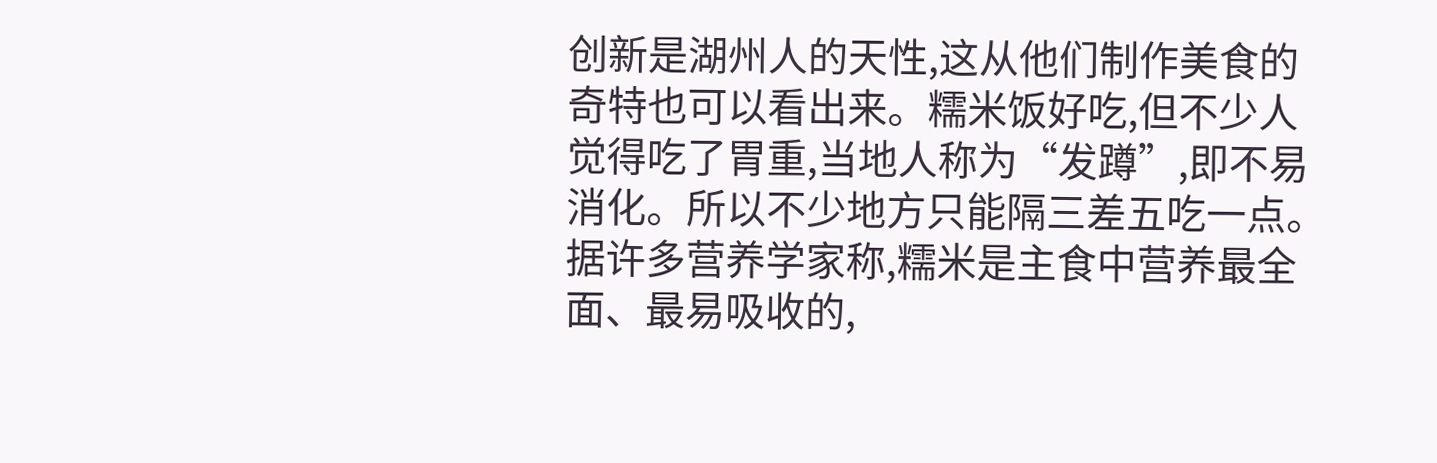创新是湖州人的天性,这从他们制作美食的奇特也可以看出来。糯米饭好吃,但不少人觉得吃了胃重,当地人称为“发蹲”,即不易消化。所以不少地方只能隔三差五吃一点。据许多营养学家称,糯米是主食中营养最全面、最易吸收的,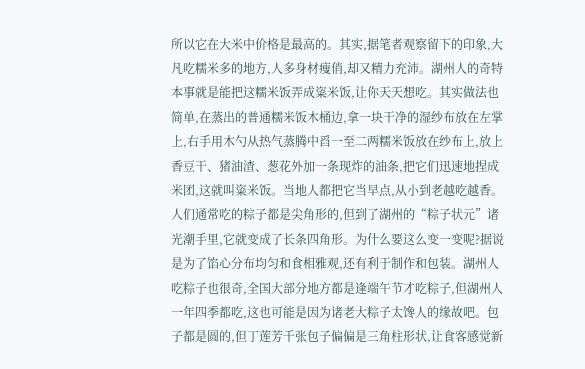所以它在大米中价格是最高的。其实,据笔者观察留下的印象,大凡吃糯米多的地方,人多身材瘦俏,却又精力充沛。湖州人的奇特本事就是能把这糯米饭弄成粢米饭,让你天天想吃。其实做法也简单,在蒸出的普通糯米饭木桶边,拿一块干净的湿纱布放在左掌上,右手用木勺从热气蒸腾中舀一至二两糯米饭放在纱布上,放上香豆干、猪油渣、葱花外加一条现炸的油条,把它们迅速地捏成米团,这就叫粢米饭。当地人都把它当早点,从小到老越吃越香。人们通常吃的粽子都是尖角形的,但到了湖州的“粽子状元”诸光潮手里,它就变成了长条四角形。为什么要这么变一变呢?据说是为了馅心分布均匀和食相雅观,还有利于制作和包装。湖州人吃粽子也很奇,全国大部分地方都是逢端午节才吃粽子,但湖州人一年四季都吃,这也可能是因为诸老大粽子太馋人的缘故吧。包子都是圆的,但丁莲芳千张包子偏偏是三角柱形状,让食客感觉新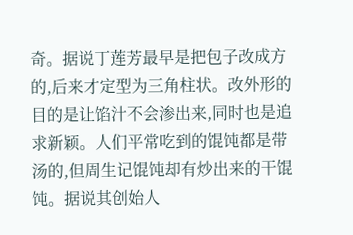奇。据说丁莲芳最早是把包子改成方的,后来才定型为三角柱状。改外形的目的是让馅汁不会渗出来,同时也是追求新颖。人们平常吃到的馄饨都是带汤的,但周生记馄饨却有炒出来的干馄饨。据说其创始人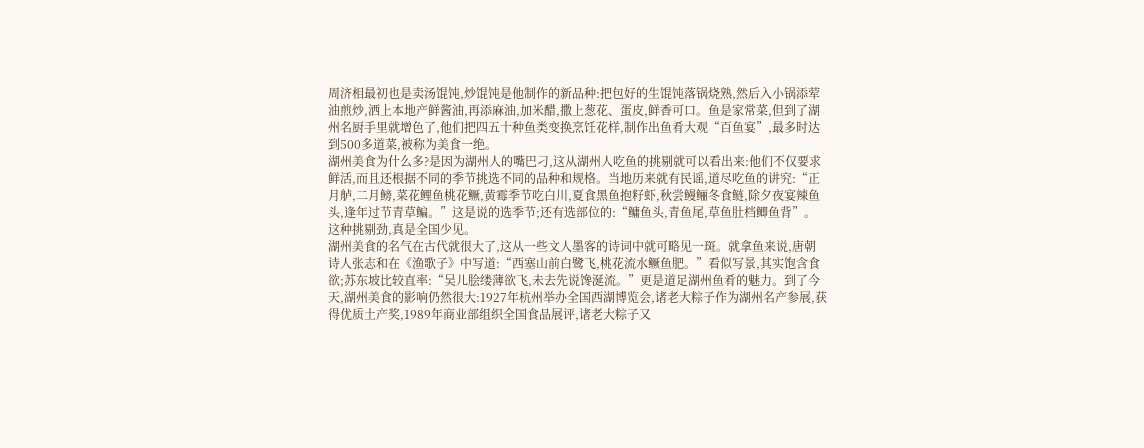周济相最初也是卖汤馄饨,炒馄饨是他制作的新品种:把包好的生馄饨落锅烧熟,然后入小锅添荤油煎炒,洒上本地产鲜酱油,再添麻油,加米醋,撒上葱花、蛋皮,鲜香可口。鱼是家常菜,但到了湖州名厨手里就增色了,他们把四五十种鱼类变换烹饪花样,制作出鱼肴大观“百鱼宴”,最多时达到500多道菜,被称为美食一绝。
湖州美食为什么多?是因为湖州人的嘴巴刁,这从湖州人吃鱼的挑剔就可以看出来:他们不仅要求鲜活,而且还根据不同的季节挑选不同的品种和规格。当地历来就有民谣,道尽吃鱼的讲究:“正月舻,二月鳑,菜花鲤鱼桃花鳜,黄霉季节吃白川,夏食黑鱼抱籽虾,秋尝鳗鲡冬食鲢,除夕夜宴辣鱼头,逢年过节青草鳊。”这是说的选季节;还有选部位的:“鳙鱼头,青鱼尾,草鱼肚档鲫鱼背”。这种挑剔劲,真是全国少见。
湖州美食的名气在古代就很大了,这从一些文人墨客的诗词中就可略见一斑。就拿鱼来说,唐朝诗人张志和在《渔歌子》中写道:“西塞山前白鹭飞,桃花流水鳜鱼肥。”看似写景,其实饱含食欲;苏东坡比较直率:“吴儿脍缕薄欲飞,未去先说馋涎流。”更是道足湖州鱼肴的魅力。到了今天,湖州美食的影响仍然很大:1927年杭州举办全国西湖博览会,诸老大粽子作为湖州名产参展,获得优质土产奖,1989年商业部组织全国食品展评,诸老大粽子又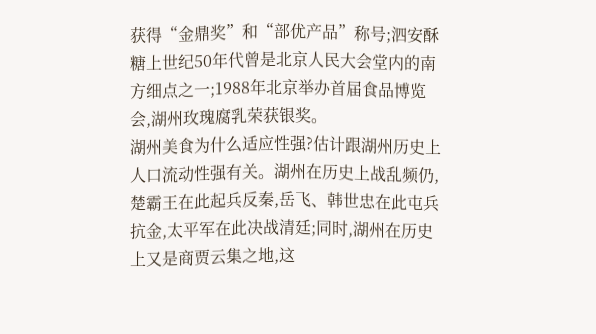获得“金鼎奖”和“部优产品”称号;泗安酥糖上世纪50年代曾是北京人民大会堂内的南方细点之一;1988年北京举办首届食品博览会,湖州玫瑰腐乳荣获银奖。
湖州美食为什么适应性强?估计跟湖州历史上人口流动性强有关。湖州在历史上战乱频仍,楚霸王在此起兵反秦,岳飞、韩世忠在此屯兵抗金,太平军在此决战清廷;同时,湖州在历史上又是商贾云集之地,这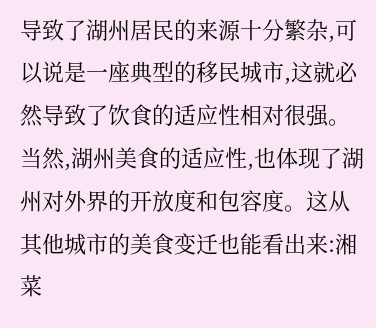导致了湖州居民的来源十分繁杂,可以说是一座典型的移民城市,这就必然导致了饮食的适应性相对很强。当然,湖州美食的适应性,也体现了湖州对外界的开放度和包容度。这从其他城市的美食变迁也能看出来:湘菜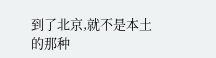到了北京,就不是本土的那种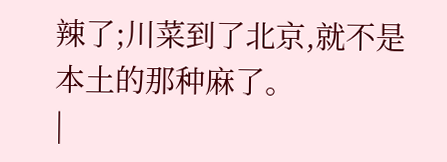辣了;川菜到了北京,就不是本土的那种麻了。
|